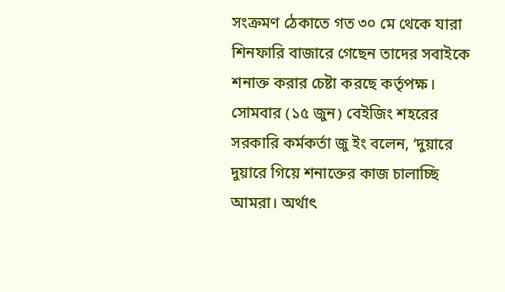সংক্রমণ ঠেকাতে গত ৩০ মে থেকে যারা শিনফারি বাজারে গেছেন তাদের সবাইকে শনাক্ত করার চেষ্টা করছে কর্তৃপক্ষ। সোমবার (১৫ জুন) বেইজিং শহরের সরকারি কর্মকর্তা জু ইং বলেন, ‘দুয়ারে দুয়ারে গিয়ে শনাক্তের কাজ চালাচ্ছি আমরা। অর্থাৎ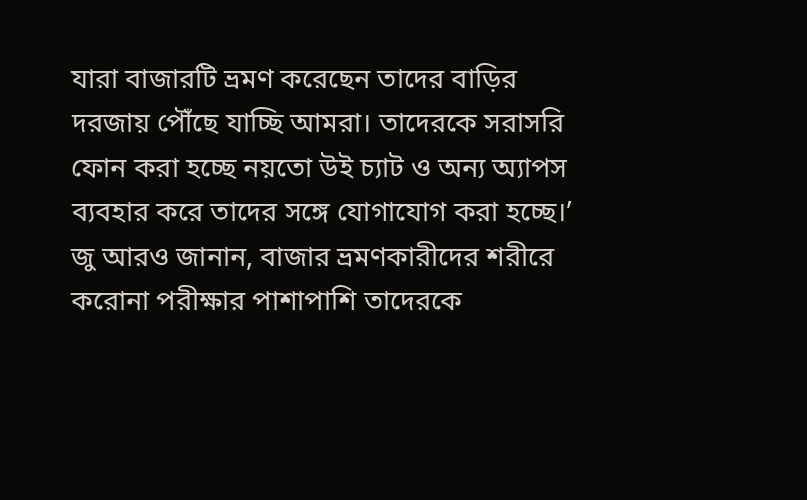যারা বাজারটি ভ্রমণ করেছেন তাদের বাড়ির দরজায় পৌঁছে যাচ্ছি আমরা। তাদেরকে সরাসরি ফোন করা হচ্ছে নয়তো উই চ্যাট ও অন্য অ্যাপস ব্যবহার করে তাদের সঙ্গে যোগাযোগ করা হচ্ছে।’
জু আরও জানান, বাজার ভ্রমণকারীদের শরীরে করোনা পরীক্ষার পাশাপাশি তাদেরকে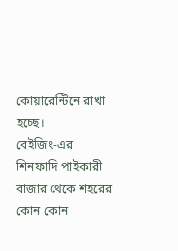কোয়ারেন্টিনে রাখা হচ্ছে।
বেইজিং-এর শিনফাদি পাইকারী বাজার থেকে শহরের কোন কোন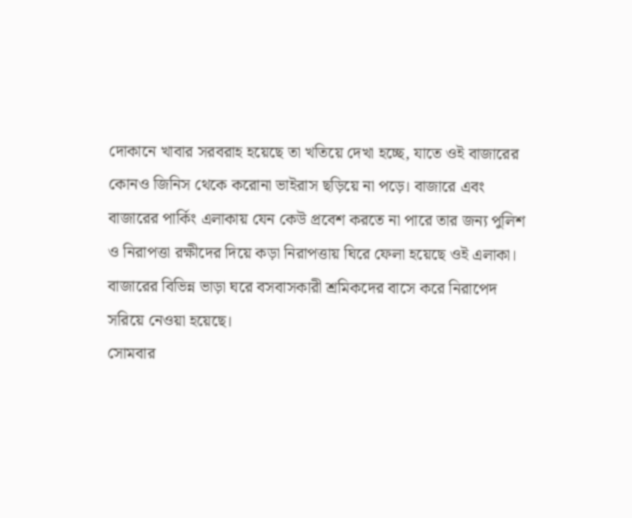দোকানে খাবার সরবরাহ হয়েছে তা খতিয়ে দেখা হচ্ছে, যাতে ওই বাজারের কোনও জিনিস থেকে করোনা ভাইরাস ছড়িয়ে না পড়ে। বাজারে এবং বাজারের পার্কিং এলাকায় যেন কেউ প্রবেশ করতে না পারে তার জন্য পুলিশ ও নিরাপত্তা রক্ষীদের দিয়ে কড়া নিরাপত্তায় ঘিরে ফেলা হয়েছে ওই এলাকা। বাজারের বিভিন্ন ভাড়া ঘরে বসবাসকারী শ্রমিকদের বাসে করে নিরাপেদ সরিয়ে নেওয়া হয়েছে।
সোমবার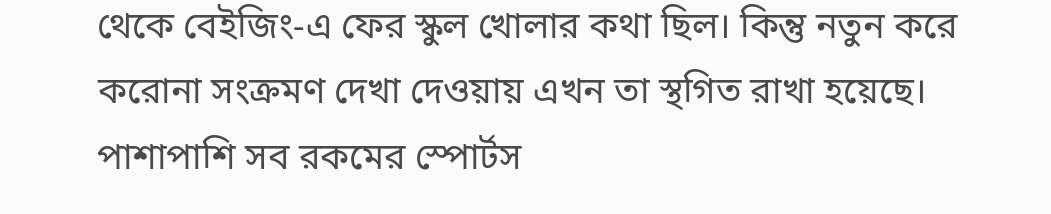থেকে বেইজিং-এ ফের স্কুল খোলার কথা ছিল। কিন্তু নতুন করে করোনা সংক্রমণ দেখা দেওয়ায় এখন তা স্থগিত রাখা হয়েছে। পাশাপাশি সব রকমের স্পোর্টস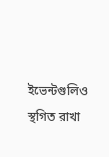ইভেন্টগুলিও স্থগিত রাখা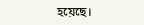হয়েছে।